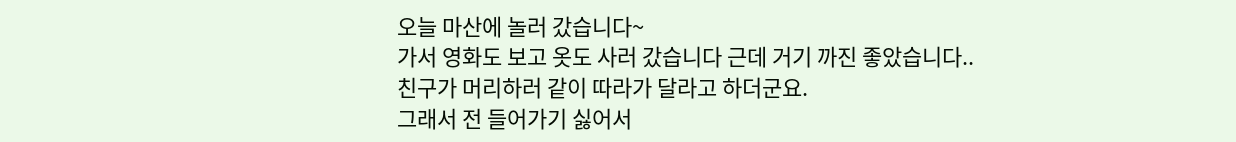오늘 마산에 놀러 갔습니다~
가서 영화도 보고 옷도 사러 갔습니다 근데 거기 까진 좋았습니다..
친구가 머리하러 같이 따라가 달라고 하더군요.
그래서 전 들어가기 싫어서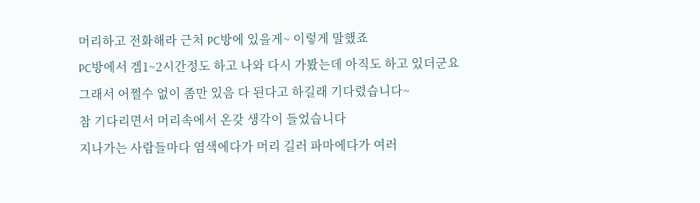머리하고 전화해라 근처 PC방에 있을게~ 이렇게 말했죠
PC방에서 겜1~2시간정도 하고 나와 다시 가봤는데 아직도 하고 있더군요
그래서 어쩔수 없이 좀만 있음 다 된다고 하길래 기다렸습니다~
참 기다리면서 머리속에서 온갖 생각이 들었습니다
지나가는 사람들마다 염색에다가 머리 길러 파마에다가 여러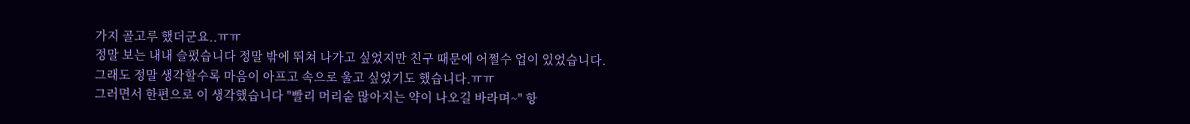가지 골고루 했더군요..ㅠㅠ
정말 보는 내내 슬펐습니다 정말 밖에 뛰쳐 나가고 싶었지만 친구 때문에 어쩔수 업이 있었습니다.
그래도 정말 생각할수록 마음이 아프고 속으로 울고 싶었기도 했습니다.ㅠㅠ
그러면서 한편으로 이 생각했습니다 "빨리 머리숱 많아지는 약이 나오길 바라며~" 항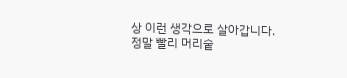상 이런 생각으로 살아갑니다.
정말 빨리 머리숱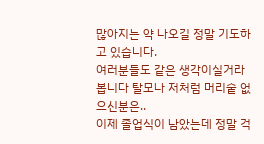많아지는 약 나오길 정말 기도하고 있습니다.
여러분들도 같은 생각이실거라 봅니다 탈모나 저처럼 머리숱 없으신분은..
이제 졸업식이 남았는데 정말 걱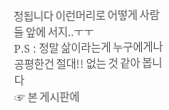정됩니다 이런머리로 어떻게 사람들 앞에 서지..ㅜㅜ
P.S : 정말 삶이라는게 누구에게나 공평한건 절대!! 없는 것 같아 봅니다
☞ 본 게시판에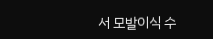서 모발이식 수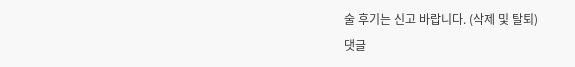술 후기는 신고 바랍니다. (삭제 및 탈퇴)
댓글